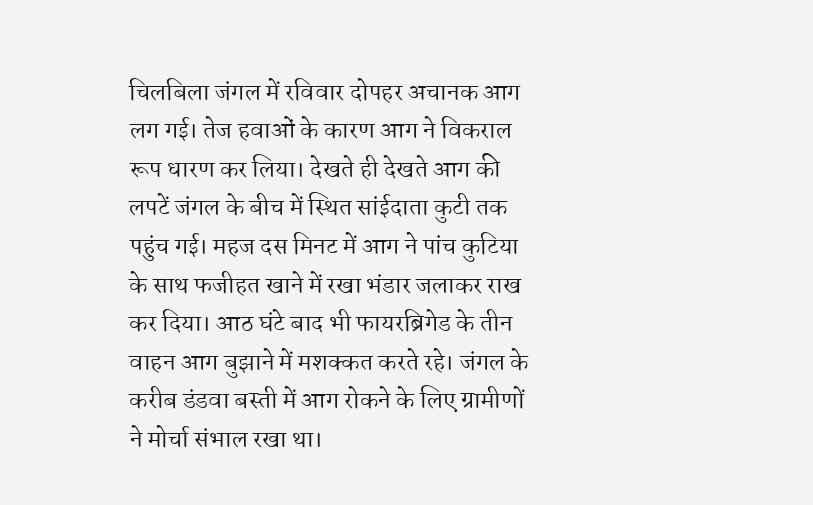चिलबिला जंगल में रविवार दोपहर अचानक आग लग गई। तेज हवाओं के कारण आग ने विकराल रूप धारण कर लिया। देखते ही देखते आग की लपटें जंगल के बीच में स्थित सांईदाता कुटी तक पहुंच गई। महज दस मिनट में आग ने पांच कुटिया के साथ फजीहत खाने में रखा भंडार जलाकर राख कर दिया। आठ घंटे बाद भी फायरब्रिगेड के तीन वाहन आग बुझाने में मशक्कत करते रहे। जंगल के करीब डंडवा बस्ती में आग रोकने के लिए ग्रामीणों ने मोर्चा संभाल रखा था।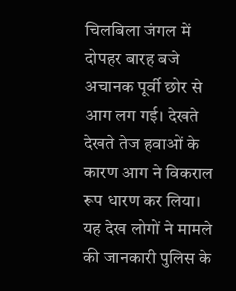चिलबिला जंगल में दोपहर बारह बजे अचानक पूर्वी छोर से आग लग गई। देखते देखते तेज हवाओं के कारण आग ने विकराल रूप धारण कर लिया। यह देख लोगों ने मामले की जानकारी पुलिस के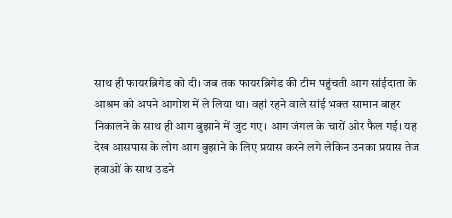साथ ही फायरब्रिगेड को दी। जब तक फायरब्रिगेड की टीम पहुंचती आग सांईदाता के आश्रम को अपने आगोश में ले लिया था। वहां रहने वाले सांई भक्त सामान बाहर निकालने के साथ ही आग बुझाने में जुट गए। आग जंगल के चारों ओर फैल गई। यह देख आसपास के लोग आग बुझाने के लिए प्रयास करने लगे लेकिन उनका प्रयास तेज हवाओं के साथ उडने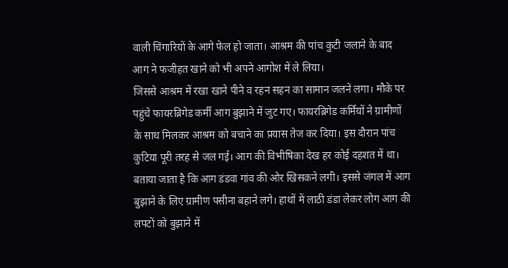वाली चिंगारियों के आगे फेल हो जाता। आश्रम की पांच कुटी जलाने के बाद आग ने फजीहत खाने को भी अपने आगोश में ले लिया।
जिससे आश्रम में रखा खाने पीने व रहन सहन का सामान जलने लगा। मौके पर पहुंचे फायरब्रिगेड कर्मी आग बुझाने में जुट गए। फायरब्रिगेड कर्मियों ने ग्रामीणों के साथ मिलकर आश्रम को बचाने का प्रयास तेज कर दिया। इस दौरान पांच कुटिया पूरी तरह से जल गई। आग की विभीषिका देख हर कोई दहशत में था। बताया जाता है कि आग डंडवा गांव की ओर खिसकने लगी। इससे जंगल में आग बुझाने के लिए ग्रामीण पसीना बहाने लगे। हाथों में लाठी डंडा लेकर लोग आग की लपटों को बुझाने में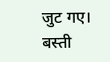जुट गए। बस्ती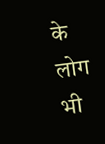के लोग भी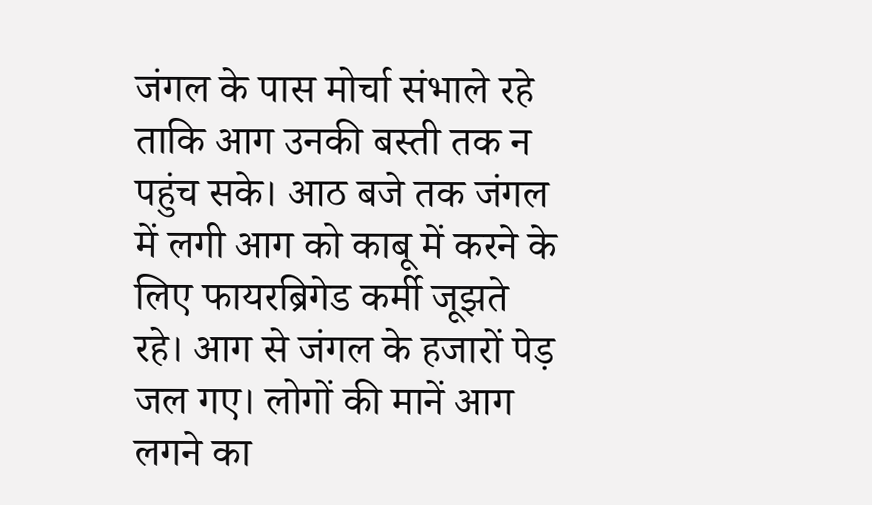जंगल के पास मोर्चा संभाले रहे ताकि आग उनकी बस्ती तक न पहुंच सके। आठ बजे तक जंगल में लगी आग को काबू में करने के लिए फायरब्रिगेड कर्मी जूझते रहे। आग से जंगल के हजारों पेड़ जल गए। लोगों की मानें आग लगने का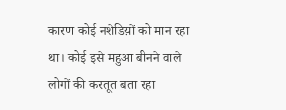कारण कोई नशेडिय़ों को मान रहा था। कोई इसे महुआ बीनने वाले लोगों की करतूत बता रहा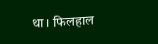था। फिलहाल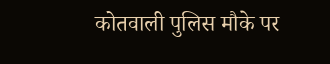कोतवाली पुलिस मौके पर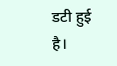डटी हुई है।